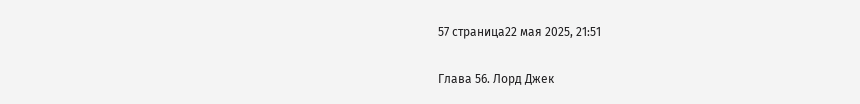57 страница22 мая 2025, 21:51

Глава 56. Лорд Джек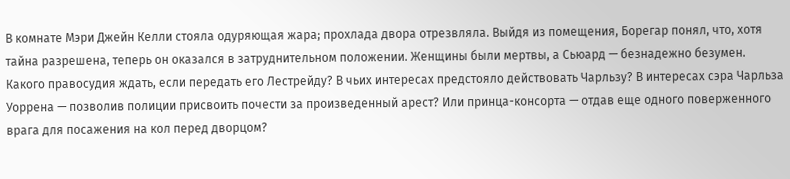В комнате Мэри Джейн Келли стояла одуряющая жара; прохлада двора отрезвляла. Выйдя из помещения, Борегар понял, что, хотя тайна разрешена, теперь он оказался в затруднительном положении. Женщины были мертвы, а Сьюард — безнадежно безумен. Какого правосудия ждать, если передать его Лестрейду? В чьих интересах предстояло действовать Чарльзу? В интересах сэра Чарльза Уоррена — позволив полиции присвоить почести за произведенный арест? Или принца-консорта — отдав еще одного поверженного врага для посажения на кол перед дворцом?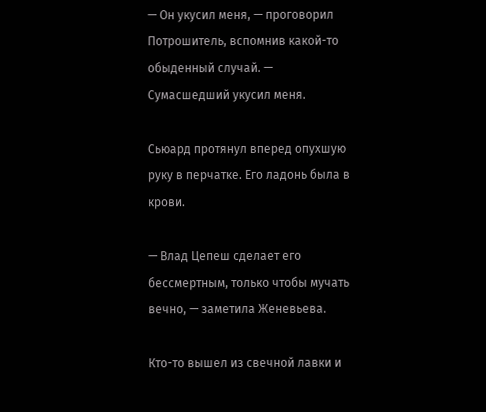— Он укусил меня, — проговорил Потрошитель, вспомнив какой-то обыденный случай. — Сумасшедший укусил меня.

Сьюард протянул вперед опухшую руку в перчатке. Его ладонь была в крови.

— Влад Цепеш сделает его бессмертным, только чтобы мучать вечно, — заметила Женевьева.

Кто-то вышел из свечной лавки и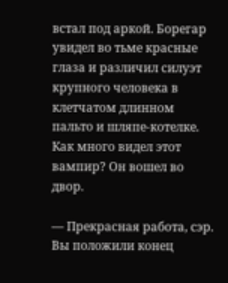встал под аркой. Борегар увидел во тьме красные глаза и различил силуэт крупного человека в клетчатом длинном пальто и шляпе-котелке. Как много видел этот вампир? Он вошел во двор.

— Прекрасная работа, сэр. Вы положили конец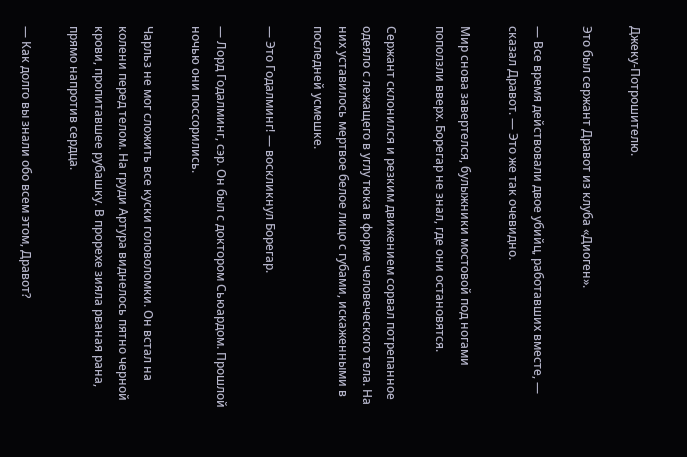Джеку-Потрошителю.

Это был сержант Дравот из клуба «Диоген».

— Все время действовали двое убийц, работавших вместе, — сказал Дравот. — Это же так очевидно.

Мир снова завертелся, булыжники мостовой под ногами поползли вверх. Борегар не знал, где они остановятся.

Сержант склонился и резким движением сорвал потрепанное одеяло с лежащего в углу тюка в форме человеческого тела. На них уставилось мертвое белое лицо с губами, искаженными в последней усмешке.

— Это Годалминг! — воскликнул Борегар.

— Лорд Годалминг, сэр. Он был с доктором Сьюардом. Прошлой ночью они поссорились.

Чарльз не мог сложить все куски головоломки. Он встал на колени перед телом. На груди Артура виднелось пятно черной крови, пропитавшее рубашку. В прорехе зияла рваная рана, прямо напротив сердца.

— Как долго вы знали обо всем этом, Дравот?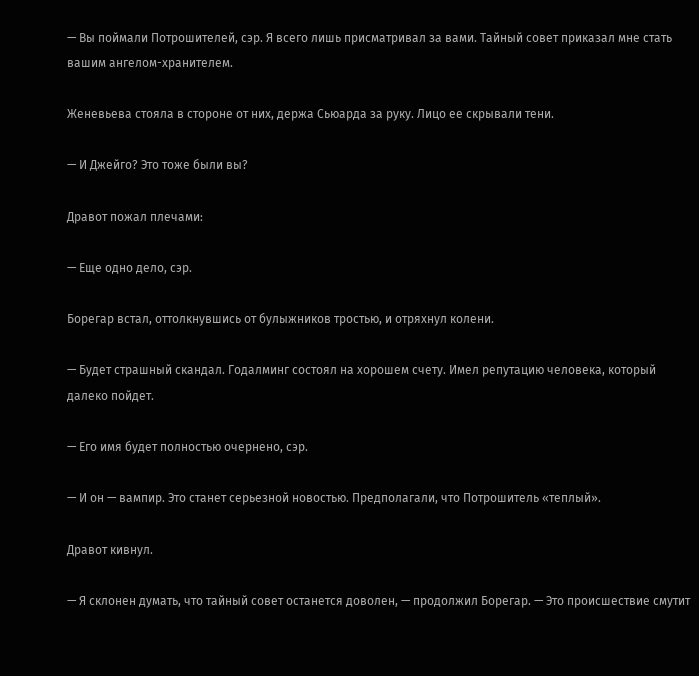— Вы поймали Потрошителей, сэр. Я всего лишь присматривал за вами. Тайный совет приказал мне стать вашим ангелом-хранителем.

Женевьева стояла в стороне от них, держа Сьюарда за руку. Лицо ее скрывали тени.

— И Джейго? Это тоже были вы?

Дравот пожал плечами:

— Еще одно дело, сэр.

Борегар встал, оттолкнувшись от булыжников тростью, и отряхнул колени.

— Будет страшный скандал. Годалминг состоял на хорошем счету. Имел репутацию человека, который далеко пойдет.

— Его имя будет полностью очернено, сэр.

— И он — вампир. Это станет серьезной новостью. Предполагали, что Потрошитель «теплый».

Дравот кивнул.

— Я склонен думать, что тайный совет останется доволен, — продолжил Борегар. — Это происшествие смутит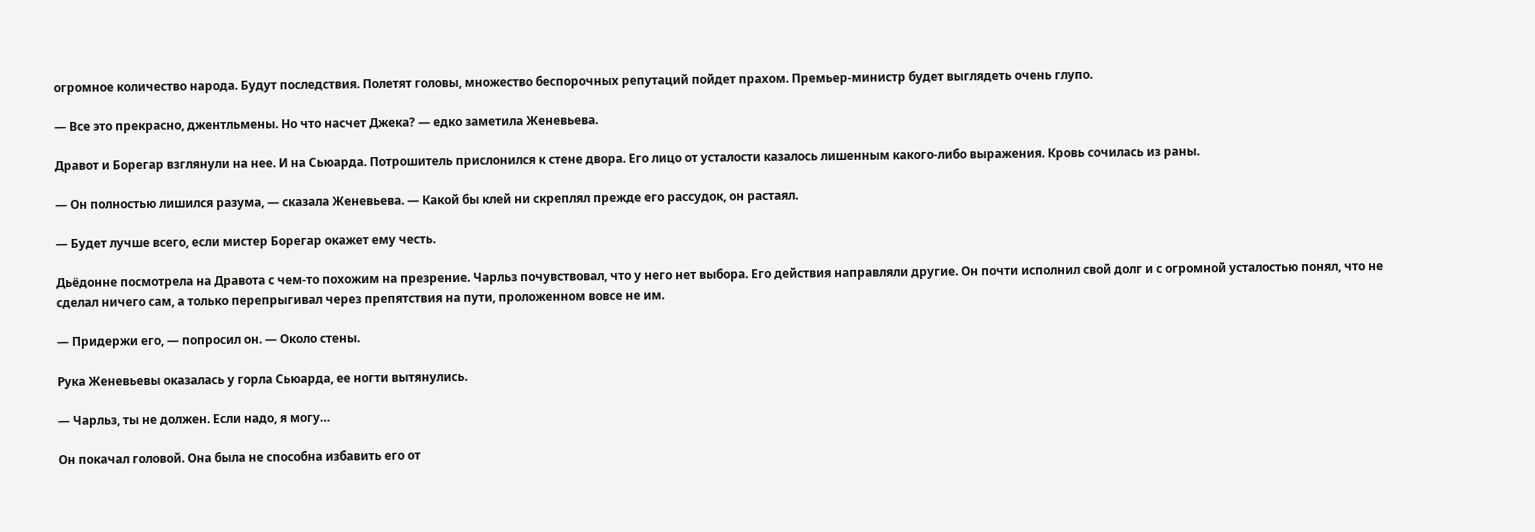огромное количество народа. Будут последствия. Полетят головы, множество беспорочных репутаций пойдет прахом. Премьер-министр будет выглядеть очень глупо.

— Все это прекрасно, джентльмены. Но что насчет Джека? — едко заметила Женевьева.

Дравот и Борегар взглянули на нее. И на Сьюарда. Потрошитель прислонился к стене двора. Его лицо от усталости казалось лишенным какого-либо выражения. Кровь сочилась из раны.

— Он полностью лишился разума, — сказала Женевьева. — Какой бы клей ни скреплял прежде его рассудок, он растаял.

— Будет лучше всего, если мистер Борегар окажет ему честь.

Дьёдонне посмотрела на Дравота с чем-то похожим на презрение. Чарльз почувствовал, что у него нет выбора. Его действия направляли другие. Он почти исполнил свой долг и с огромной усталостью понял, что не сделал ничего сам, а только перепрыгивал через препятствия на пути, проложенном вовсе не им.

— Придержи его, — попросил он. — Около стены.

Рука Женевьевы оказалась у горла Сьюарда, ее ногти вытянулись.

— Чарльз, ты не должен. Если надо, я могу…

Он покачал головой. Она была не способна избавить его от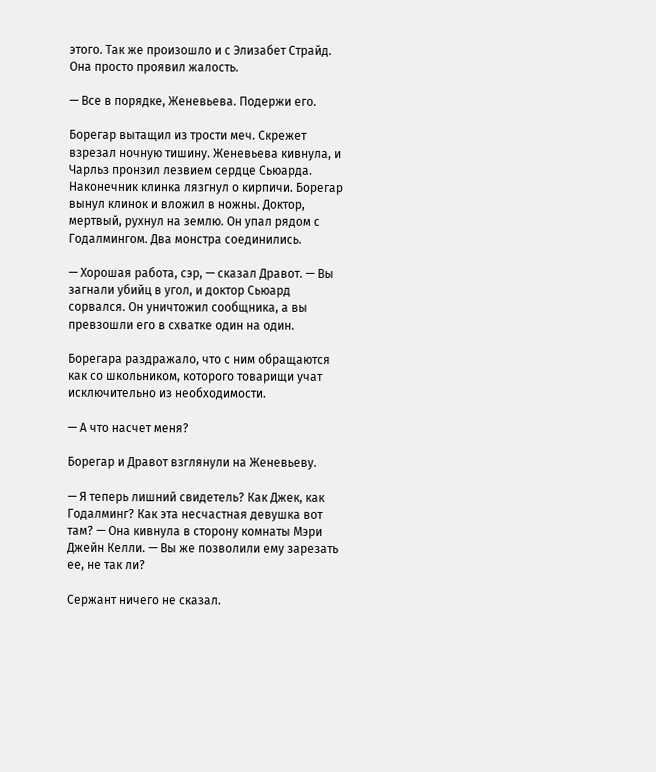этого. Так же произошло и с Элизабет Страйд. Она просто проявил жалость.

— Все в порядке, Женевьева. Подержи его.

Борегар вытащил из трости меч. Скрежет взрезал ночную тишину. Женевьева кивнула, и Чарльз пронзил лезвием сердце Сьюарда. Наконечник клинка лязгнул о кирпичи. Борегар вынул клинок и вложил в ножны. Доктор, мертвый, рухнул на землю. Он упал рядом с Годалмингом. Два монстра соединились.

— Хорошая работа, сэр, — сказал Дравот. — Вы загнали убийц в угол, и доктор Сьюард сорвался. Он уничтожил сообщника, а вы превзошли его в схватке один на один.

Борегара раздражало, что с ним обращаются как со школьником, которого товарищи учат исключительно из необходимости.

— А что насчет меня?

Борегар и Дравот взглянули на Женевьеву.

— Я теперь лишний свидетель? Как Джек, как Годалминг? Как эта несчастная девушка вот там? — Она кивнула в сторону комнаты Мэри Джейн Келли. — Вы же позволили ему зарезать ее, не так ли?

Сержант ничего не сказал.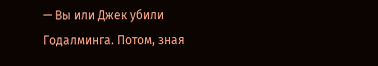— Вы или Джек убили Годалминга. Потом, зная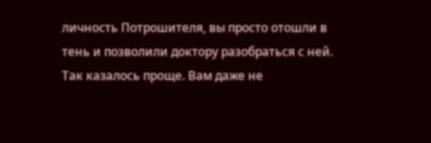личность Потрошителя, вы просто отошли в тень и позволили доктору разобраться с ней. Так казалось проще. Вам даже не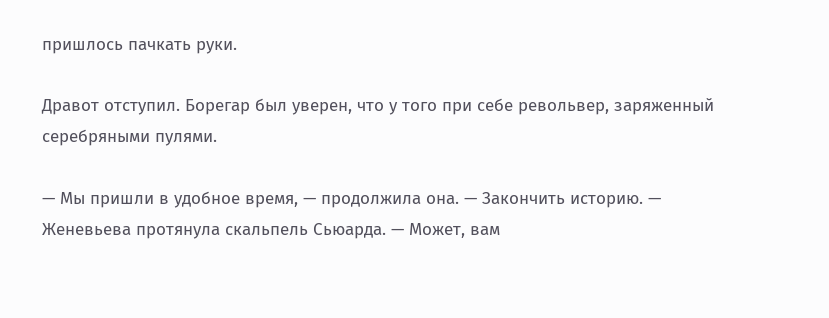пришлось пачкать руки.

Дравот отступил. Борегар был уверен, что у того при себе револьвер, заряженный серебряными пулями.

— Мы пришли в удобное время, — продолжила она. — Закончить историю. — Женевьева протянула скальпель Сьюарда. — Может, вам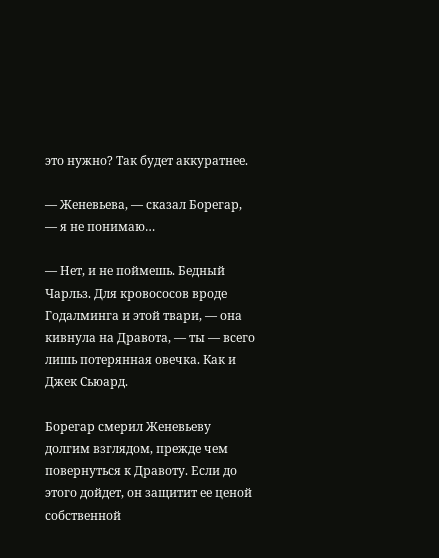это нужно? Так будет аккуратнее.

— Женевьева, — сказал Борегар, — я не понимаю…

— Нет, и не поймешь. Бедный Чарльз. Для кровососов вроде Годалминга и этой твари, — она кивнула на Дравота, — ты — всего лишь потерянная овечка. Как и Джек Сьюард.

Борегар смерил Женевьеву долгим взглядом, прежде чем повернуться к Дравоту. Если до этого дойдет, он защитит ее ценой собственной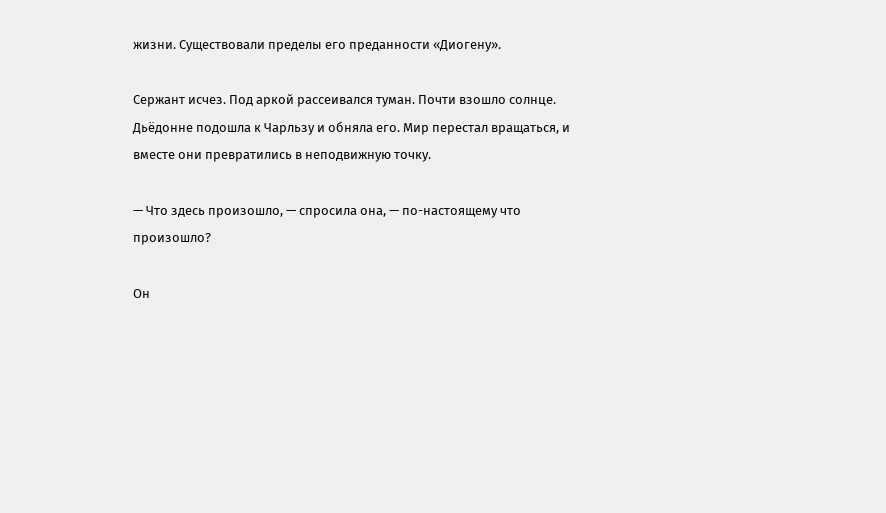жизни. Существовали пределы его преданности «Диогену».

Сержант исчез. Под аркой рассеивался туман. Почти взошло солнце. Дьёдонне подошла к Чарльзу и обняла его. Мир перестал вращаться, и вместе они превратились в неподвижную точку.

— Что здесь произошло, — спросила она, — по-настоящему что произошло?

Он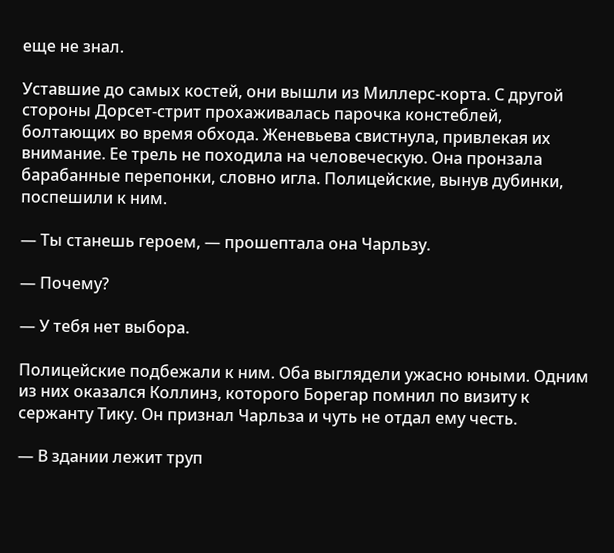еще не знал.

Уставшие до самых костей, они вышли из Миллерс-корта. С другой стороны Дорсет-стрит прохаживалась парочка констеблей, болтающих во время обхода. Женевьева свистнула, привлекая их внимание. Ее трель не походила на человеческую. Она пронзала барабанные перепонки, словно игла. Полицейские, вынув дубинки, поспешили к ним.

— Ты станешь героем, — прошептала она Чарльзу.

— Почему?

— У тебя нет выбора.

Полицейские подбежали к ним. Оба выглядели ужасно юными. Одним из них оказался Коллинз, которого Борегар помнил по визиту к сержанту Тику. Он признал Чарльза и чуть не отдал ему честь.

— В здании лежит труп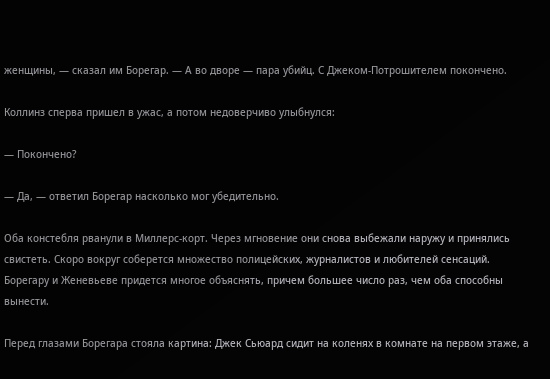женщины, — сказал им Борегар. — А во дворе — пара убийц. С Джеком-Потрошителем покончено.

Коллинз сперва пришел в ужас, а потом недоверчиво улыбнулся:

— Покончено?

— Да, — ответил Борегар насколько мог убедительно.

Оба констебля рванули в Миллерс-корт. Через мгновение они снова выбежали наружу и принялись свистеть. Скоро вокруг соберется множество полицейских, журналистов и любителей сенсаций. Борегару и Женевьеве придется многое объяснять, причем большее число раз, чем оба способны вынести.

Перед глазами Борегара стояла картина: Джек Сьюард сидит на коленях в комнате на первом этаже, а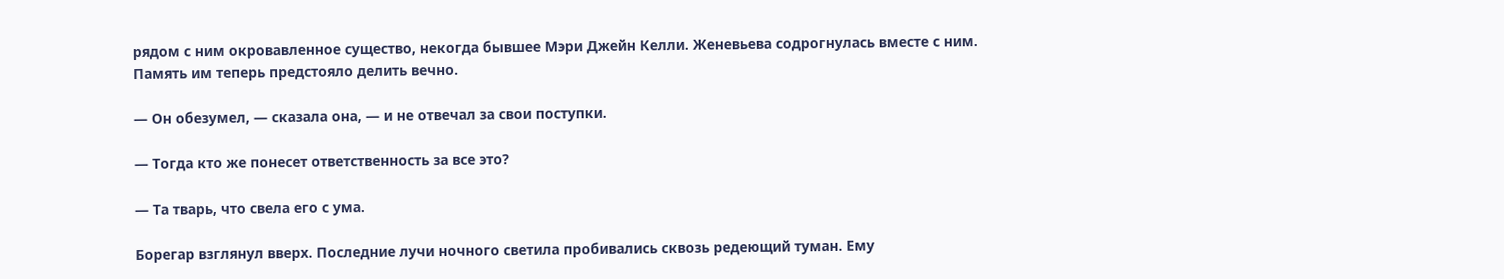рядом с ним окровавленное существо, некогда бывшее Мэри Джейн Келли. Женевьева содрогнулась вместе с ним. Память им теперь предстояло делить вечно.

— Он обезумел, — сказала она, — и не отвечал за свои поступки.

— Тогда кто же понесет ответственность за все это?

— Та тварь, что свела его с ума.

Борегар взглянул вверх. Последние лучи ночного светила пробивались сквозь редеющий туман. Ему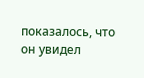показалось, что он увидел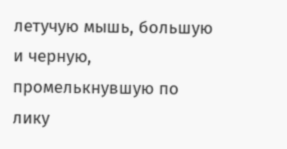летучую мышь, большую и черную, промелькнувшую по лику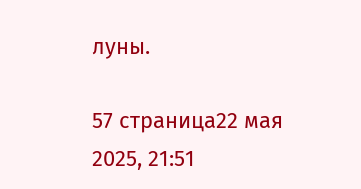луны.

57 страница22 мая 2025, 21:51